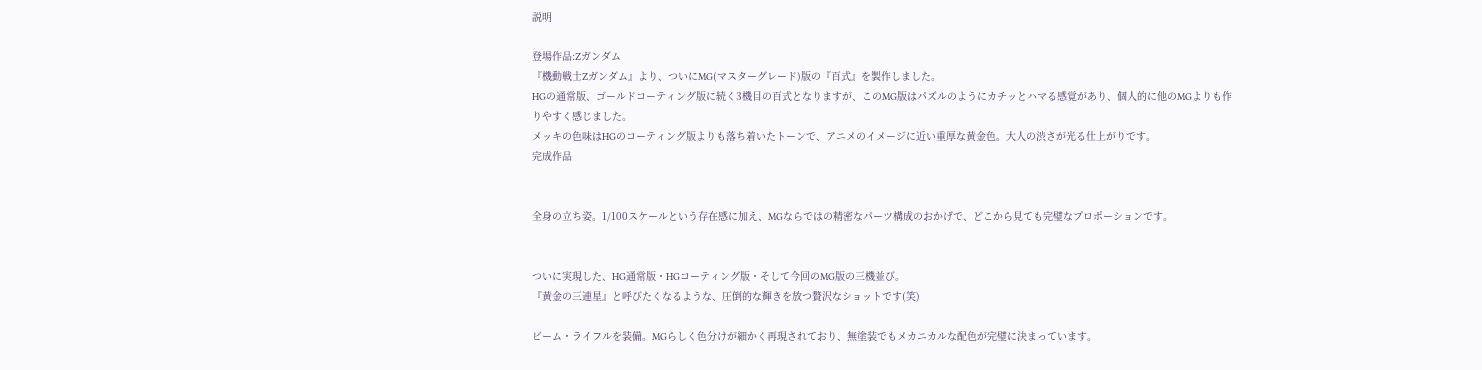説明

登場作品:Zガンダム
『機動戦士Zガンダム』より、ついにMG(マスターグレード)版の『百式』を製作しました。
HGの通常版、ゴールドコーティング版に続く3機目の百式となりますが、このMG版はパズルのようにカチッとハマる感覚があり、個人的に他のMGよりも作りやすく感じました。
メッキの色味はHGのコーティング版よりも落ち着いたトーンで、アニメのイメージに近い重厚な黄金色。大人の渋さが光る仕上がりです。
完成作品


全身の立ち姿。1/100スケールという存在感に加え、MGならではの精密なパーツ構成のおかげで、どこから見ても完璧なプロポーションです。


ついに実現した、HG通常版・HGコーティング版・そして今回のMG版の三機並び。
『黄金の三連星』と呼びたくなるような、圧倒的な輝きを放つ贅沢なショットです(笑)

ビーム・ライフルを装備。MGらしく色分けが細かく再現されており、無塗装でもメカニカルな配色が完璧に決まっています。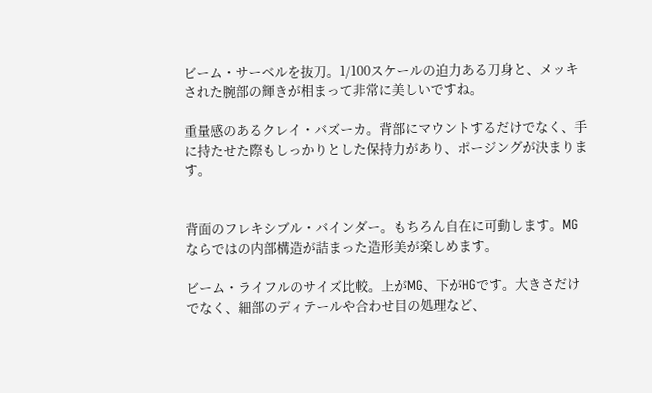ビーム・サーベルを抜刀。1/100スケールの迫力ある刀身と、メッキされた腕部の輝きが相まって非常に美しいですね。

重量感のあるクレイ・バズーカ。背部にマウントするだけでなく、手に持たせた際もしっかりとした保持力があり、ポージングが決まります。


背面のフレキシブル・バインダー。もちろん自在に可動します。MGならではの内部構造が詰まった造形美が楽しめます。

ビーム・ライフルのサイズ比較。上がMG、下がHGです。大きさだけでなく、細部のディテールや合わせ目の処理など、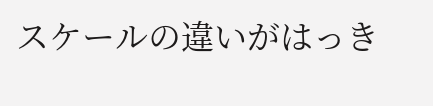スケールの違いがはっき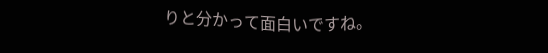りと分かって面白いですね。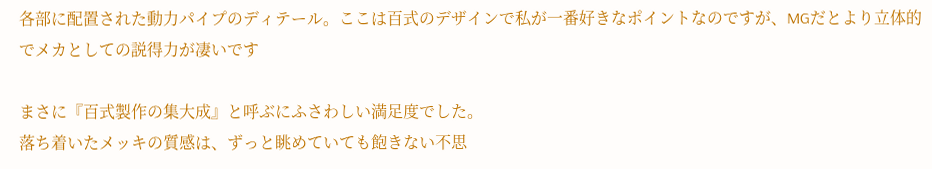各部に配置された動力パイプのディテール。ここは百式のデザインで私が一番好きなポイントなのですが、MGだとより立体的でメカとしての説得力が凄いです

まさに『百式製作の集大成』と呼ぶにふさわしい満足度でした。
落ち着いたメッキの質感は、ずっと眺めていても飽きない不思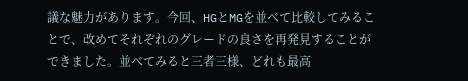議な魅力があります。今回、HGとMGを並べて比較してみることで、改めてそれぞれのグレードの良さを再発見することができました。並べてみると三者三様、どれも最高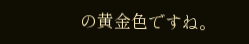の黄金色ですね。